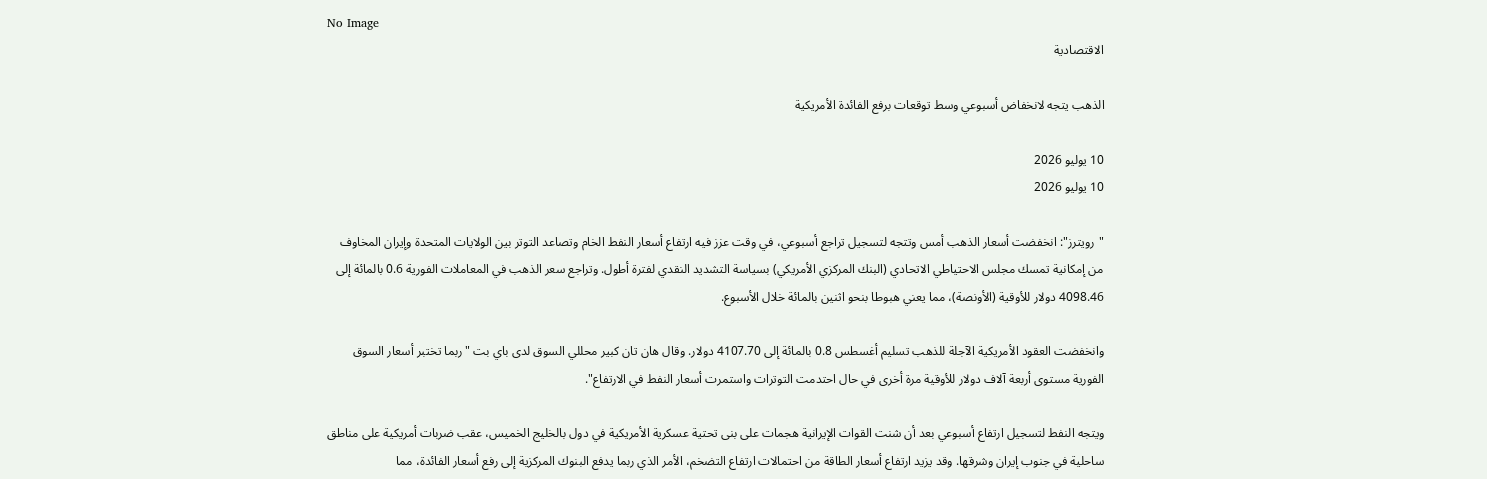No Image
الاقتصادية

الذهب يتجه لانخفاض أسبوعي وسط توقعات برفع الفائدة الأمريكية

10 يوليو 2026
10 يوليو 2026

"رويترز": انخفضت أسعار الذهب أمس وتتجه لتسجيل تراجع أسبوعي، في وقت عزز فيه ارتفاع أسعار النفط الخام وتصاعد التوتر بين الولايات المتحدة وإيران المخاوف من إمكانية تمسك مجلس الاحتياطي الاتحادي (البنك المركزي الأمريكي) بسياسة التشديد النقدي لفترة أطول. وتراجع سعر الذهب في المعاملات الفورية 0.6 بالمائة إلى 4098.46 دولار للأوقية (الأونصة)، مما يعني هبوطا بنحو اثنين بالمائة خلال الأسبوع.

وانخفضت العقود الأمريكية الآجلة للذهب تسليم أغسطس 0.8 بالمائة إلى 4107.70 دولار. وقال هان تان كبير محللي السوق لدى باي بت "ربما تختبر أسعار السوق الفورية مستوى أربعة آلاف دولار ‌للأوقية مرة أخرى في حال احتدمت التوترات واستمرت أسعار النفط في الارتفاع".

ويتجه النفط لتسجيل ارتفاع أسبوعي بعد أن شنت القوات الإيرانية هجمات على ‌بنى تحتية عسكرية الأمريكية في دول بالخليج الخميس، عقب ضربات أمريكية على مناطق ساحلية في جنوب إيران وشرقها. وقد يزيد ارتفاع أسعار الطاقة من احتمالات ارتفاع التضخم، الأمر الذي ربما يدفع البنوك المركزية إلى رفع أسعار الفائدة، مما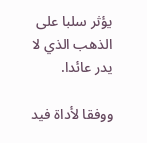يؤثر سلبا على الذهب الذي لا يدر عائدا.

ووفقا لأداة فيد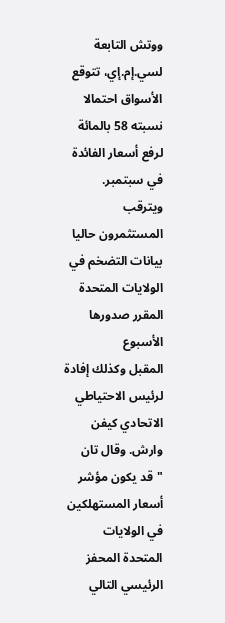ووتش التابعة لسي.إم.إي، ‌تتوقع الأسواق احتمالا نسبته 58 بالمائة لرفع أسعار الفائدة في سبتمبر. ويترقب المستثمرون حاليا بيانات التضخم في الولايات المتحدة المقرر صدورها الأسبوع المقبل ‌وكذلك إفادة لرئيس الاحتياطي الاتحادي كيفن وارش. وقال تان "قد يكون مؤشر أسعار المستهلكين في الولايات المتحدة المحفز الرئيسي التالي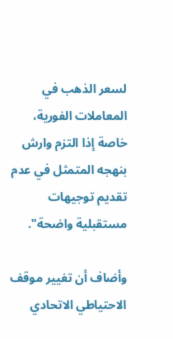لسعر الذهب في المعاملات الفورية، خاصة إذا التزم وارش بنهجه المتمثل في عدم تقديم توجيهات مستقبلية واضحة".

وأضاف أن تغيير موقف الاحتياطي الاتحادي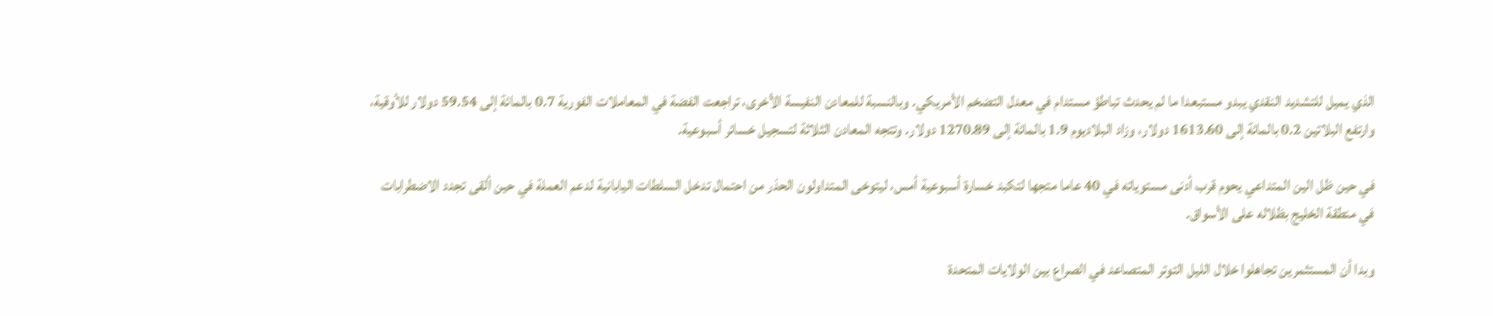الذي يميل للتشديد النقدي يبدو مستبعدا ما لم يحدث تباطؤ مستدام في معدل التضخم الأمريكي. وبالنسبة للمعادن النفيسة الأخرى، تراجعت الفضة في المعاملات الفورية 0.7 بالمائة إلى 59.54 دولار للأوقية، وارتفع البلاتين 0.2 بالمائة إلى 1613.60 دولار، وزاد البلاديوم 1.9 بالمائة إلى 1270.89 دولار. وتتجه المعادن الثلاثة لتسجيل خسائر أسبوعية.

في حين ظل الين المتداعي يحوم قرب أدنى مستوياته في 40 عاما متجها لتكبد خسارة أسبوعية أمس، ليتوخى المتداولون الحذر من احتمال تدخل السلطات اليابانية لدعم العملة في حين ألقى تجدد الاضطرابات في منطقة الخليج بظلاله على الأسواق.

وبدا أن المستثمرين تجاهلوا خلال الليل التوتر المتصاعد في الصراع بين الولايات المتحدة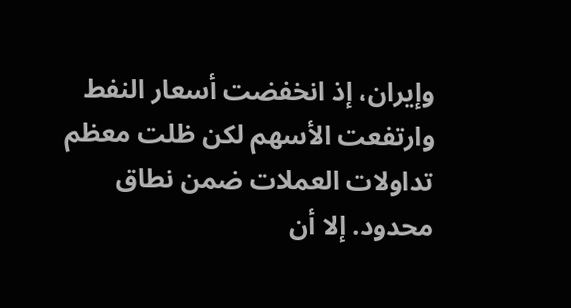وإيران، إذ انخفضت أسعار النفط وارتفعت الأسهم لكن ظلت معظم تداولات العملات ضمن نطاق محدود. إلا أن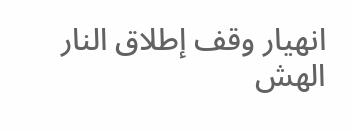انهيار وقف إطلاق النار الهش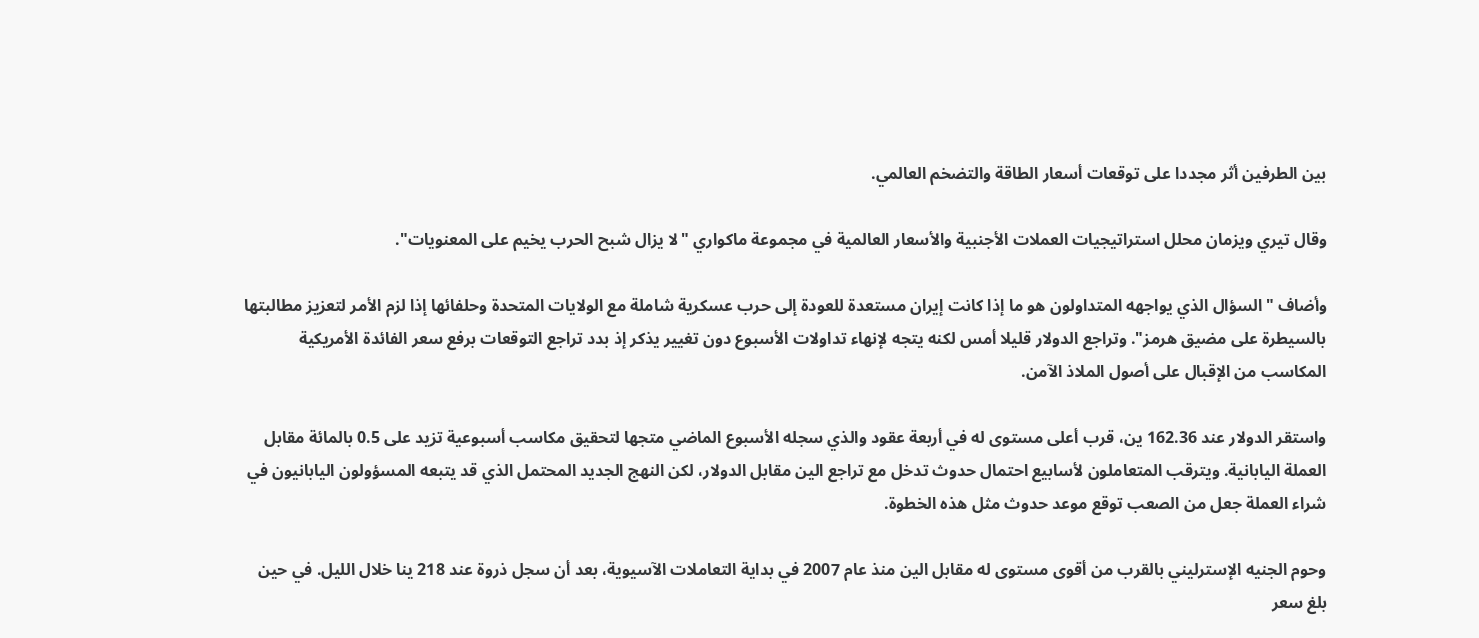بين الطرفين أثر مجددا على توقعات أسعار الطاقة والتضخم العالمي.

وقال تيري ويزمان محلل استراتيجيات العملات الأجنبية والأسعار العالمية في مجموعة ماكواري "لا يزال شبح الحرب يخيم على المعنويات".

وأضاف "السؤال الذي يواجهه المتداولون هو ما ‌إذا كانت إيران مستعدة للعودة إلى حرب عسكرية شاملة مع الولايات المتحدة وحلفائها إذا لزم الأمر لتعزيز مطالبتها بالسيطرة على مضيق هرمز". وتراجع الدولار قليلا أمس لكنه يتجه لإنهاء تداولات الأسبوع دون تغيير يذكر إذ بدد تراجع التوقعات برفع سعر الفائدة الأمريكية المكاسب من الإقبال على أصول الملاذ الآمن.

واستقر الدولار عند 162.36 ين، قرب أعلى مستوى له في أربعة عقود والذي سجله الأسبوع الماضي متجها لتحقيق مكاسب أسبوعية تزيد على 0.5 بالمائة مقابل العملة اليابانية. ويترقب المتعاملون لأسابيع احتمال حدوث تدخل مع ‌تراجع الين مقابل الدولار، لكن النهج الجديد المحتمل الذي قد يتبعه المسؤولون اليابانيون في شراء العملة جعل من الصعب توقع موعد حدوث مثل هذه الخطوة.

وحوم ‌الجنيه الإسترليني بالقرب من أقوى مستوى له مقابل الين منذ عام 2007 في بداية التعاملات الآسيوية، بعد أن سجل ذروة عند 218 ينا خلال الليل. في حين بلغ سعر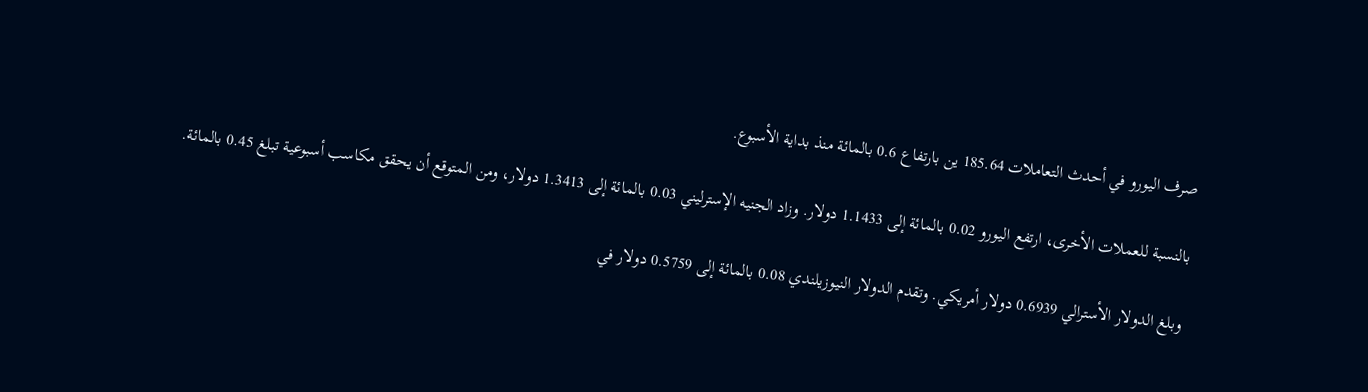صرف اليورو في أحدث التعاملات 185.64 ين بارتفاع 0.6 بالمائة منذ بداية الأسبوع.

بالنسبة للعملات الأخرى، ارتفع اليورو 0.02 بالمائة إلى 1.1433 دولار. وزاد الجنيه الإسترليني 0.03 بالمائة إلى 1.3413 دولار، ومن المتوقع أن يحقق مكاسب أسبوعية تبلغ 0.45 بالمائة.

وبلغ الدولار الأسترالي 0.6939 دولار أمريكي. وتقدم الدولار النيوزيلندي 0.08 بالمائة إلى 0.5759 دولار في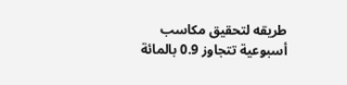طريقه لتحقيق مكاسب أسبوعية تتجاوز 0.9 بالمائة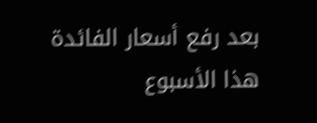بعد رفع أسعار الفائدة هذا الأسبوع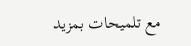مع تلميحات بمزيد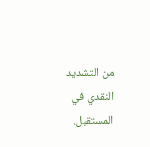من التشديد النقدي في المستقبل.